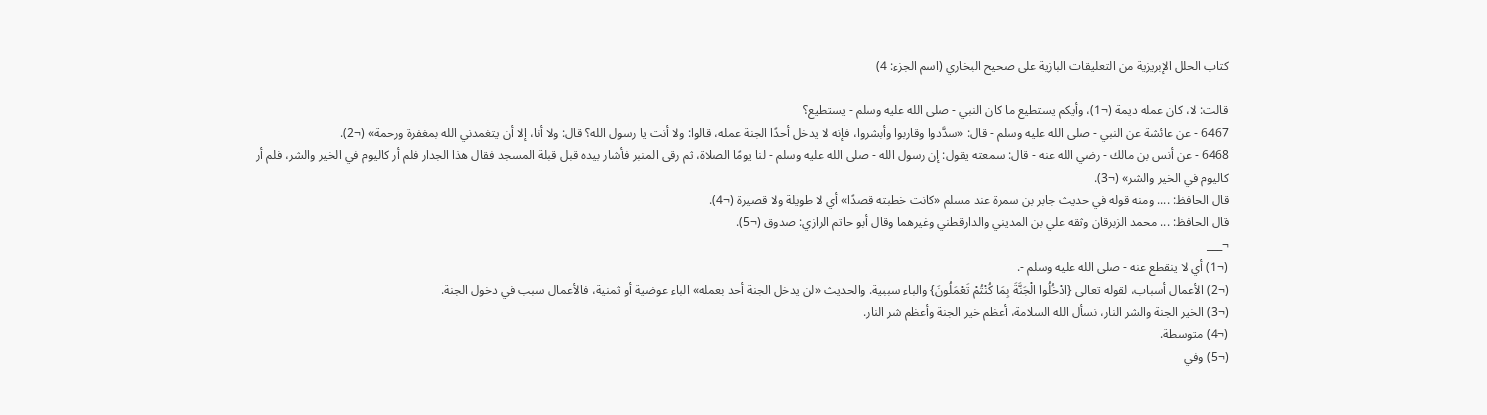كتاب الحلل الإبريزية من التعليقات البازية على صحيح البخاري (اسم الجزء: 4)

قالت: لا، كان عمله ديمة (¬1)، وأيكم يستطيع ما كان النبي - صلى الله عليه وسلم - يستطيع؟
6467 - عن عائشة عن النبي - صلى الله عليه وسلم - قال: «سدَّدوا وقاربوا وأبشروا، فإنه لا يدخل أحدًا الجنة عمله، قالوا: ولا أنت يا رسول الله؟ قال: ولا أنا، إلا أن يتغمدني الله بمغفرة ورحمة» (¬2).
6468 - عن أنس بن مالك - رضي الله عنه - قال: سمعته يقول: إن رسول الله - صلى الله عليه وسلم - لنا يومًا الصلاة، ثم رقى المنبر فأشار بيده قبل قبلة المسجد فقال هذا الجدار فلم أر كاليوم في الخير والشر، فلم أر كاليوم في الخير والشر» (¬3).
قال الحافظ: .... ومنه قوله في حديث جابر بن سمرة عند مسلم «كانت خطبته قصدًا» أي لا طويلة ولا قصيرة (¬4).
قال الحافظ: ... محمد الزبرقان وثقه علي بن المديني والدارقطني وغيرهما وقال أبو حاتم الرازي: صدوق (¬5).
¬___
(¬1) أي لا ينقطع عنه - صلى الله عليه وسلم -.
(¬2) الأعمال أسباب، لقوله تعالى {ادْخُلُوا الْجَنَّةَ بِمَا كُنْتُمْ تَعْمَلُونَ} والباء سببية. والحديث «لن يدخل الجنة أحد بعمله» الباء عوضية أو ثمنية، فالأعمال سبب في دخول الجنة.
(¬3) الخير الجنة والشر النار، نسأل الله السلامة، أعظم خير الجنة وأعظم شر النار.
(¬4) متوسطة.
(¬5) وفي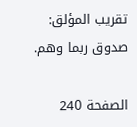تقريب المؤلق: صدوق ربما وهم.

الصفحة 240